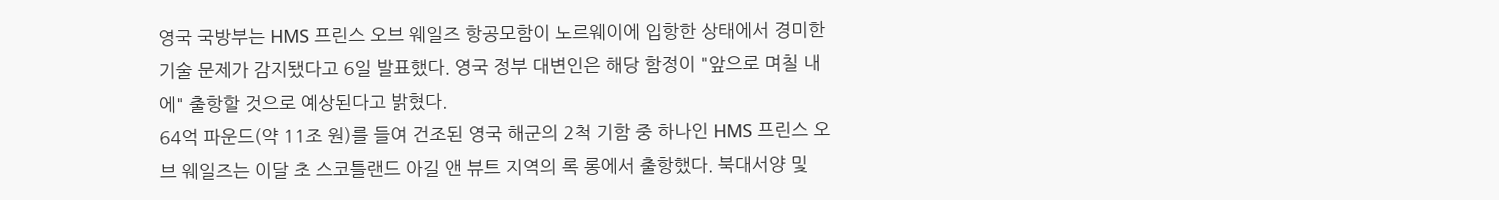영국 국방부는 HMS 프린스 오브 웨일즈 항공모함이 노르웨이에 입항한 상태에서 경미한 기술 문제가 감지됐다고 6일 발표했다. 영국 정부 대변인은 해당 함정이 "앞으로 며칠 내에" 출항할 것으로 예상된다고 밝혔다.
64억 파운드(약 11조 원)를 들여 건조된 영국 해군의 2척 기함 중 하나인 HMS 프린스 오브 웨일즈는 이달 초 스코틀랜드 아길 앤 뷰트 지역의 록 롱에서 출항했다. 북대서양 및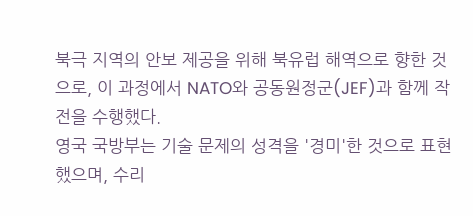북극 지역의 안보 제공을 위해 북유럽 해역으로 향한 것으로, 이 과정에서 NATO와 공동원정군(JEF)과 함께 작전을 수행했다.
영국 국방부는 기술 문제의 성격을 '경미'한 것으로 표현했으며, 수리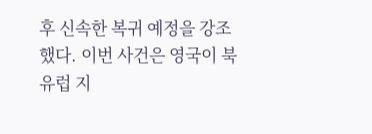후 신속한 복귀 예정을 강조했다. 이번 사건은 영국이 북유럽 지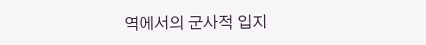역에서의 군사적 입지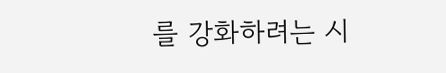를 강화하려는 시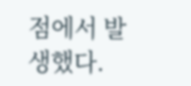점에서 발생했다.